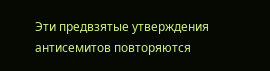Эти предвзятые утверждения антисемитов повторяются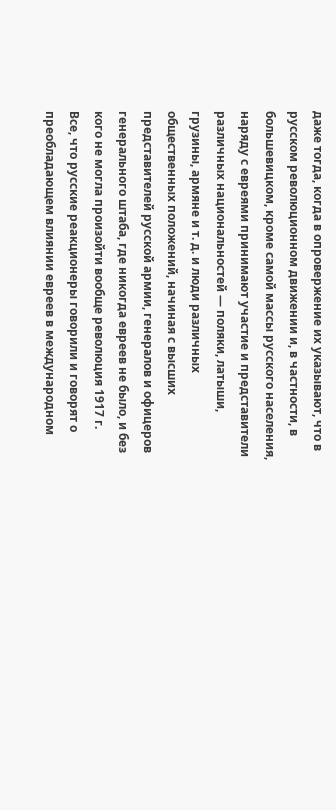даже тогда, когда в опровержение их указывают, что в русском революционном движении и, в частности, в большевицком, кроме самой массы русского населения, наряду с евреями принимают участие и представители различных национальностей — поляки, латыши, грузины, армяне и т. д. и люди различных общественных положений, начиная с высших представителей русской армии, генералов и офицеров генерального штаба, где никогда евреев не было, и без кого не могла произойти вообще революция 1917 г.
Все, что русские реакционеры говорили и говорят о преобладающем влиянии евреев в международном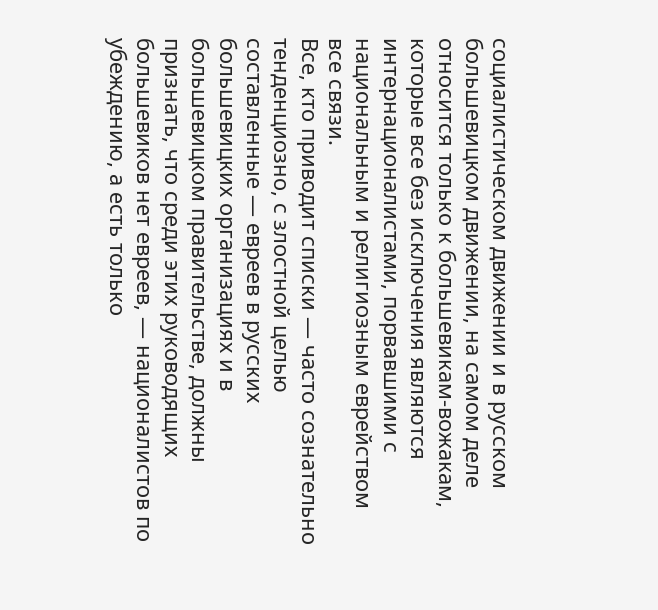социалистическом движении и в русском большевицком движении, на самом деле относится только к большевикам-вожакам, которые все без исключения являются интернационалистами, порвавшими с национальным и религиозным еврейством все связи.
Все, кто приводит списки — часто сознательно тенденциозно, с злостной целью составленные — евреев в русских большевицких организациях и в большевицком правительстве, должны признать, что среди этих руководящих большевиков нет евреев, — националистов по убеждению, а есть только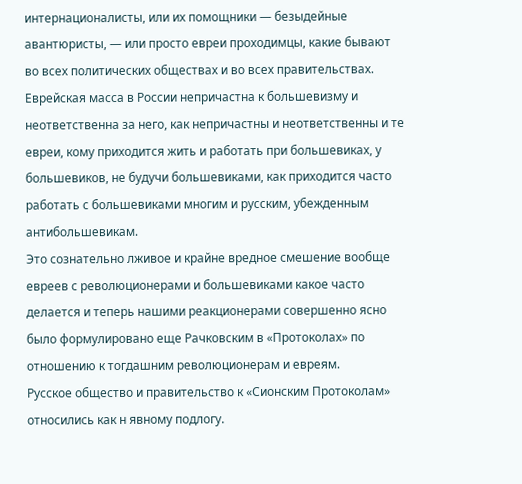интернационалисты, или их помощники — безыдейные авантюристы, — или просто евреи проходимцы, какие бывают во всех политических обществах и во всех правительствах.
Еврейская масса в России непричастна к большевизму и неответственна за него, как непричастны и неответственны и те евреи, кому приходится жить и работать при большевиках, у большевиков, не будучи большевиками, как приходится часто работать с большевиками многим и русским, убежденным антибольшевикам.
Это сознательно лживое и крайне вредное смешение вообще евреев с революционерами и большевиками какое часто делается и теперь нашими реакционерами совершенно ясно было формулировано еще Рачковским в «Протоколах» по отношению к тогдашним революционерам и евреям.
Русское общество и правительство к «Сионским Протоколам» относились как н явному подлогу.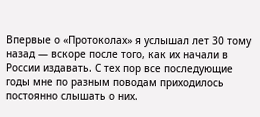Впервые о «Протоколах» я услышал лет 30 тому назад — вскоре после того, как их начали в России издавать. С тех пор все последующие годы мне по разным поводам приходилось постоянно слышать о них.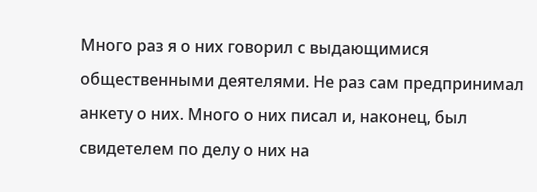Много раз я о них говорил с выдающимися общественными деятелями. Не раз сам предпринимал анкету о них. Много о них писал и, наконец, был свидетелем по делу о них на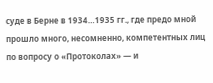суде в Берне в 1934…1935 гг., где предо мной прошло много, несомненно, компетентных лиц по вопросу о «Протоколах» — и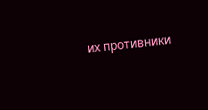их противники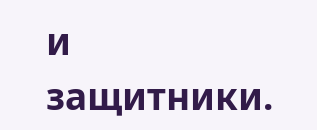и защитники.